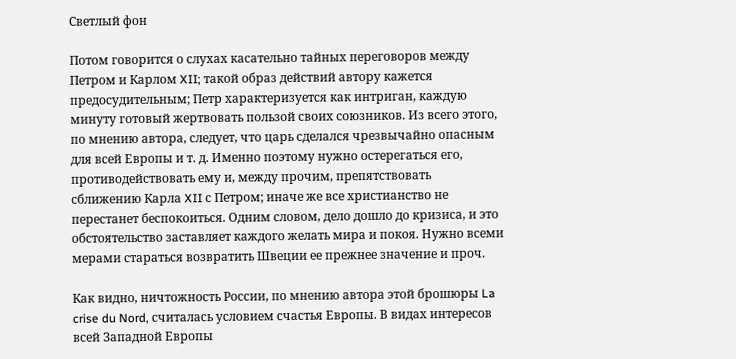Светлый фон

Потом говорится о слухах касательно тайных переговоров между Петром и Карлом XII; такой образ действий автору кажется предосудительным; Петр характеризуется как интриган, каждую минуту готовый жертвовать пользой своих союзников. Из всего этого, по мнению автора, следует, что царь сделался чрезвычайно опасным для всей Европы и т. д. Именно поэтому нужно остерегаться его, противодействовать ему и, между прочим, препятствовать сближению Карла XII с Петром; иначе же все христианство не перестанет беспокоиться. Одним словом, дело дошло до кризиса, и это обстоятельство заставляет каждого желать мира и покоя. Нужно всеми мерами стараться возвратить Швеции ее прежнее значение и проч.

Как видно, ничтожность России, по мнению автора этой брошюры La crise du Nord, считалась условием счастья Европы. В видах интересов всей Западной Европы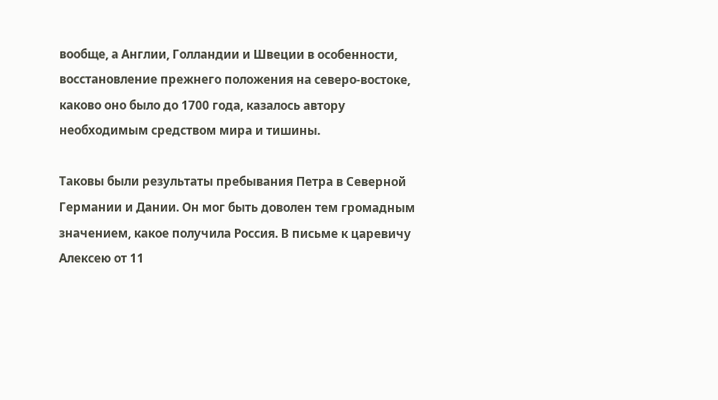вообще, а Англии, Голландии и Швеции в особенности, восстановление прежнего положения на северо-востоке, каково оно было до 1700 года, казалось автору необходимым средством мира и тишины.

Таковы были результаты пребывания Петра в Северной Германии и Дании. Он мог быть доволен тем громадным значением, какое получила Россия. В письме к царевичу Алексею от 11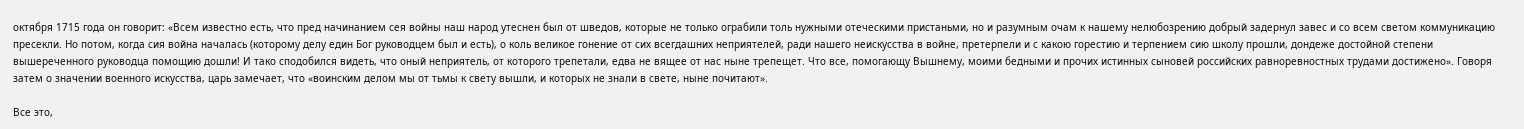октября 1715 года он говорит: «Всем известно есть, что пред начинанием сея войны наш народ утеснен был от шведов, которые не только ограбили толь нужными отеческими пристаньми, но и разумным очам к нашему нелюбозрению добрый задернул завес и со всем светом коммуникацию пресекли. Но потом, когда сия война началась (которому делу един Бог руководцем был и есть), о коль великое гонение от сих всегдашних неприятелей, ради нашего неискусства в войне, претерпели и с какою горестию и терпением сию школу прошли, дондеже достойной степени вышереченного руководца помощию дошли! И тако сподобился видеть, что оный неприятель, от которого трепетали, едва не вящее от нас ныне трепещет. Что все, помогающу Вышнему, моими бедными и прочих истинных сыновей российских равноревностных трудами достижено». Говоря затем о значении военного искусства, царь замечает, что «воинским делом мы от тьмы к свету вышли, и которых не знали в свете, ныне почитают».

Все это,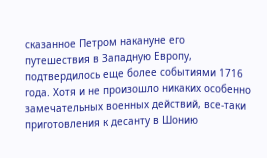сказанное Петром накануне его путешествия в Западную Европу, подтвердилось еще более событиями 1716 года. Хотя и не произошло никаких особенно замечательных военных действий, все-таки приготовления к десанту в Шонию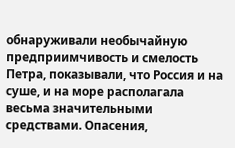обнаруживали необычайную предприимчивость и смелость Петра, показывали, что Россия и на суше, и на море располагала весьма значительными средствами. Опасения,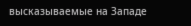высказываемые на Западе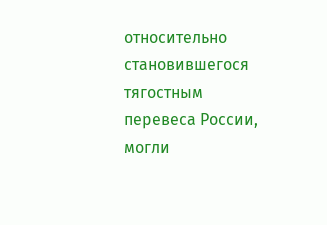относительно становившегося тягостным перевеса России, могли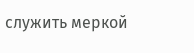служить меркой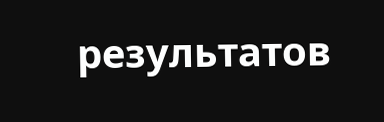результатов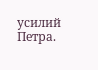усилий Петра.